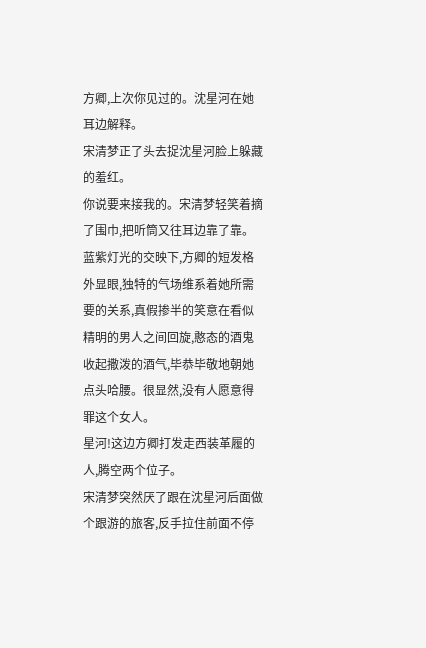方卿,上次你见过的。沈星河在她耳边解释。
宋清梦正了头去捉沈星河脸上躲藏的羞红。
你说要来接我的。宋清梦轻笑着摘了围巾,把听筒又往耳边靠了靠。
蓝紫灯光的交映下,方卿的短发格外显眼,独特的气场维系着她所需要的关系,真假掺半的笑意在看似精明的男人之间回旋,憨态的酒鬼收起撒泼的酒气,毕恭毕敬地朝她点头哈腰。很显然,没有人愿意得罪这个女人。
星河!这边方卿打发走西装革履的人,腾空两个位子。
宋清梦突然厌了跟在沈星河后面做个跟游的旅客,反手拉住前面不停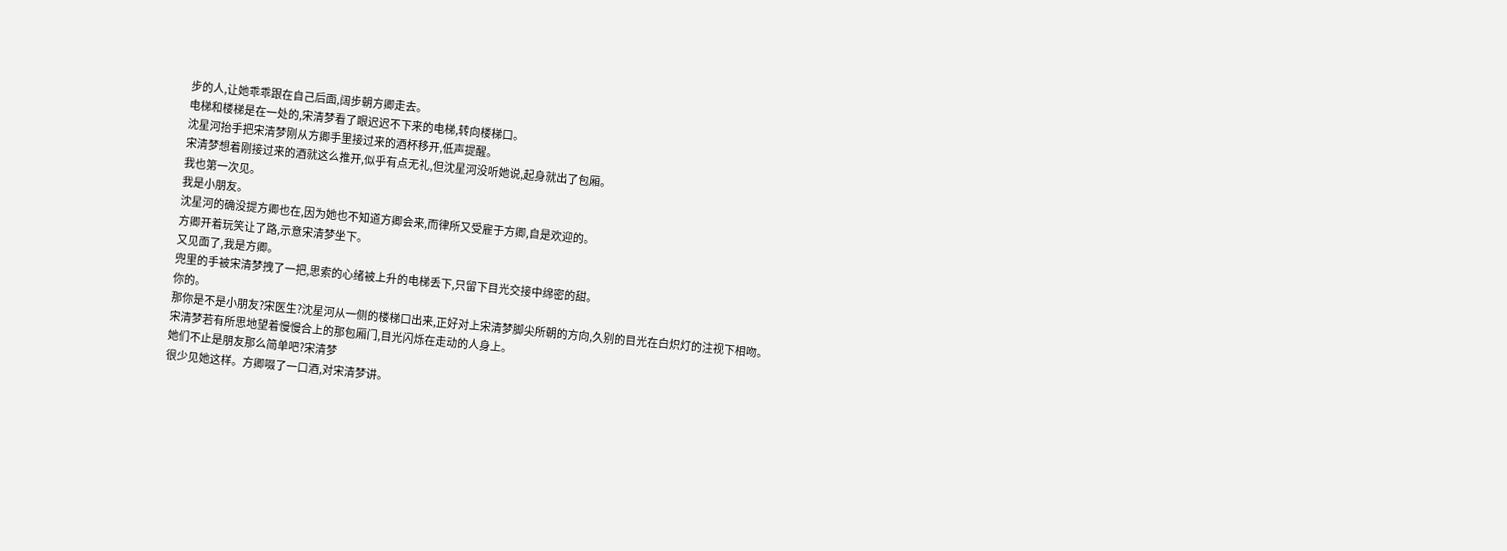步的人,让她乖乖跟在自己后面,阔步朝方卿走去。
电梯和楼梯是在一处的,宋清梦看了眼迟迟不下来的电梯,转向楼梯口。
沈星河抬手把宋清梦刚从方卿手里接过来的酒杯移开,低声提醒。
宋清梦想着刚接过来的酒就这么推开,似乎有点无礼,但沈星河没听她说,起身就出了包厢。
我也第一次见。
我是小朋友。
沈星河的确没提方卿也在,因为她也不知道方卿会来,而律所又受雇于方卿,自是欢迎的。
方卿开着玩笑让了路,示意宋清梦坐下。
又见面了,我是方卿。
兜里的手被宋清梦拽了一把,思索的心绪被上升的电梯丢下,只留下目光交接中绵密的甜。
你的。
那你是不是小朋友?宋医生?沈星河从一侧的楼梯口出来,正好对上宋清梦脚尖所朝的方向,久别的目光在白炽灯的注视下相吻。
宋清梦若有所思地望着慢慢合上的那包厢门,目光闪烁在走动的人身上。
她们不止是朋友那么简单吧?宋清梦
很少见她这样。方卿啜了一口酒,对宋清梦讲。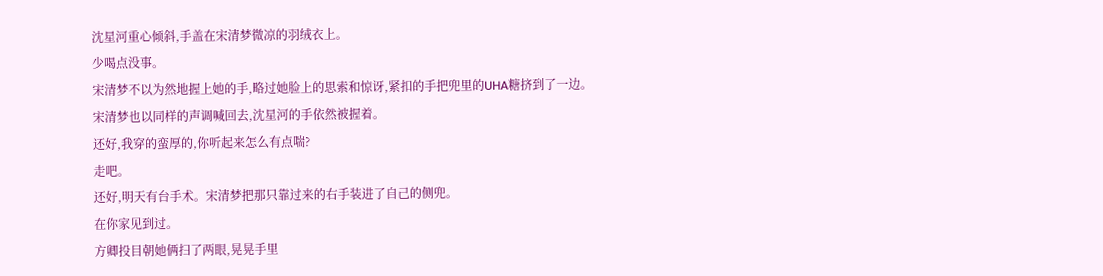沈星河重心倾斜,手盖在宋清梦微凉的羽绒衣上。
少喝点没事。
宋清梦不以为然地握上她的手,略过她脸上的思索和惊讶,紧扣的手把兜里的UHA糖挤到了一边。
宋清梦也以同样的声调喊回去,沈星河的手依然被握着。
还好,我穿的蛮厚的,你听起来怎么有点喘?
走吧。
还好,明天有台手术。宋清梦把那只靠过来的右手装进了自己的侧兜。
在你家见到过。
方卿投目朝她俩扫了两眼,晃晃手里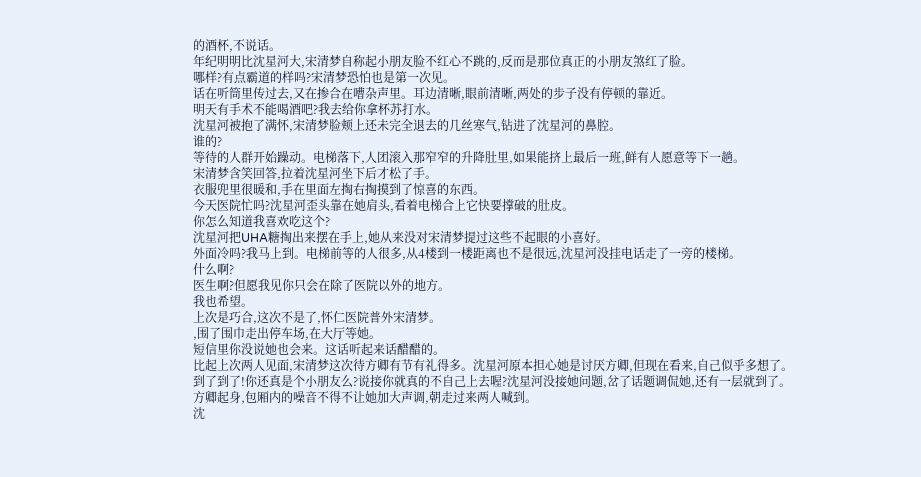的酒杯,不说话。
年纪明明比沈星河大,宋清梦自称起小朋友脸不红心不跳的,反而是那位真正的小朋友煞红了脸。
哪样?有点霸道的样吗?宋清梦恐怕也是第一次见。
话在听筒里传过去,又在掺合在嘈杂声里。耳边清晰,眼前清晰,两处的步子没有停顿的靠近。
明天有手术不能喝酒吧?我去给你拿杯苏打水。
沈星河被抱了满怀,宋清梦脸颊上还未完全退去的几丝寒气,钻进了沈星河的鼻腔。
谁的?
等待的人群开始躁动。电梯落下,人团滚入那窄窄的升降肚里,如果能挤上最后一班,鲜有人愿意等下一趟。
宋清梦含笑回答,拉着沈星河坐下后才松了手。
衣服兜里很暖和,手在里面左掏右掏摸到了惊喜的东西。
今天医院忙吗?沈星河歪头靠在她肩头,看着电梯合上它快要撑破的肚皮。
你怎么知道我喜欢吃这个?
沈星河把UHA糖掏出来摆在手上,她从来没对宋清梦提过这些不起眼的小喜好。
外面冷吗?我马上到。电梯前等的人很多,从4楼到一楼距离也不是很远,沈星河没挂电话走了一旁的楼梯。
什么啊?
医生啊?但愿我见你只会在除了医院以外的地方。
我也希望。
上次是巧合,这次不是了,怀仁医院普外宋清梦。
,围了围巾走出停车场,在大厅等她。
短信里你没说她也会来。这话听起来话醋醋的。
比起上次两人见面,宋清梦这次待方卿有节有礼得多。沈星河原本担心她是讨厌方卿,但现在看来,自己似乎多想了。
到了到了!你还真是个小朋友么?说接你就真的不自己上去喔?沈星河没接她问题,岔了话题调侃她,还有一层就到了。
方卿起身,包厢内的噪音不得不让她加大声调,朝走过来两人喊到。
沈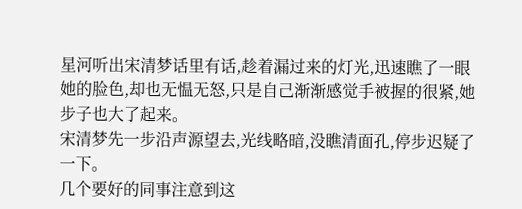星河听出宋清梦话里有话,趁着漏过来的灯光,迅速瞧了一眼她的脸色,却也无愠无怒,只是自己渐渐感觉手被握的很紧,她步子也大了起来。
宋清梦先一步沿声源望去,光线略暗,没瞧清面孔,停步迟疑了一下。
几个要好的同事注意到这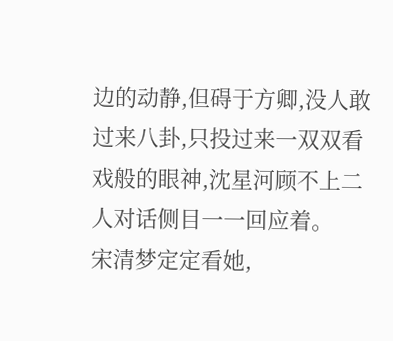边的动静,但碍于方卿,没人敢过来八卦,只投过来一双双看戏般的眼神,沈星河顾不上二人对话侧目一一回应着。
宋清梦定定看她,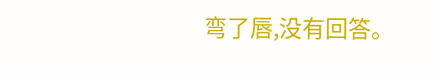弯了唇,没有回答。